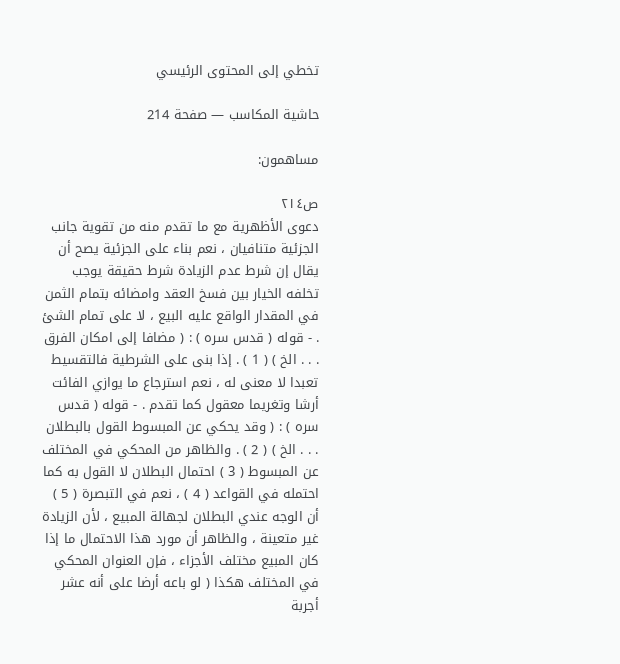تخطي إلى المحتوى الرئيسي

حاشية المكاسب — صفحة 214

مساهمون:

ص٢١٤
دعوى الأظهرية مع ما تقدم منه من تقوية جانب الجزئية متنافيان ، نعم بناء على الجزئية يصح أن يقال إن شرط عدم الزيادة شرط حقيقة يوجب تخلفه الخيار بين فسخ العقد وامضائه بتمام الثمن في المقدار الواقع عليه البيع ، لا على تمام الشئ . - قوله ( قدس سره ) : ( مضافا إلى امكان الفرق . . . الخ ) ( 1 ) . إذا بنى على الشرطية فالتقسيط تعبدا لا معنى له ، نعم استرجاع ما يوازي الفائت أرشا وتغريما معقول كما تقدم . - قوله ( قدس سره ) : ( وقد يحكي عن المبسوط القول بالبطلان . . . الخ ) ( 2 ) . والظاهر من المحكي في المختلف عن المبسوط ( 3 ) احتمال البطلان لا القول به كما احتمله في القواعد ( 4 ) ، نعم في التبصرة ( 5 ) أن الوجه عندي البطلان لجهالة المبيع ، لأن الزيادة غير متعينة ، والظاهر أن مورد هذا الاحتمال ما إذا كان المبيع مختلف الأجزاء ، فإن العنوان المحكي في المختلف هكذا ( لو باعه أرضا على أنه عشر أجربة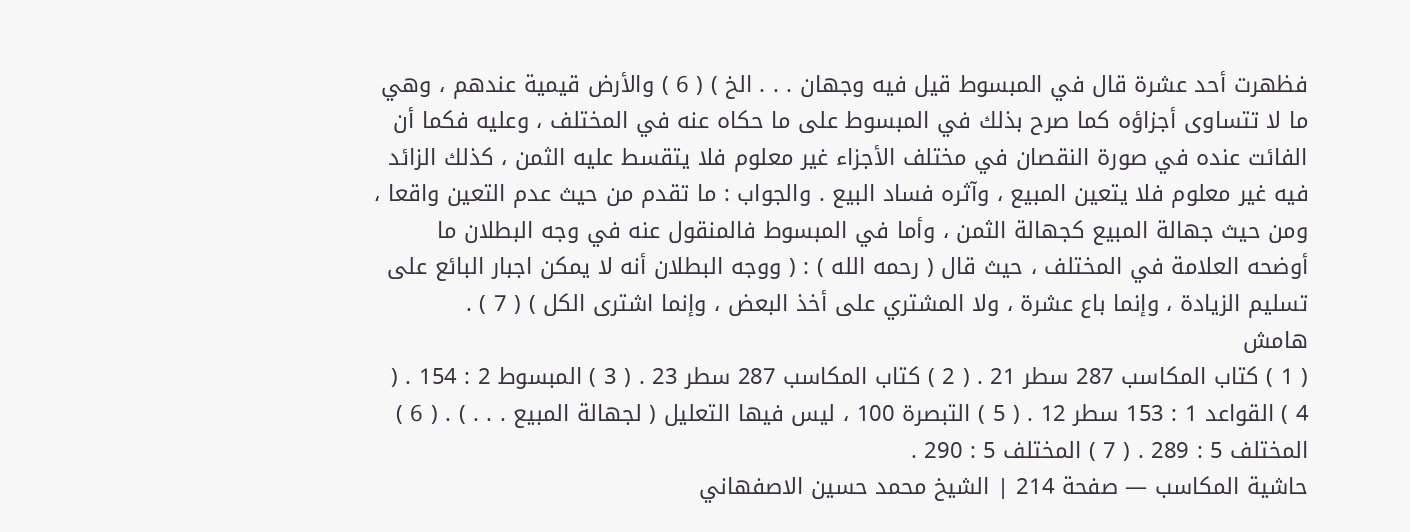فظهرت أحد عشرة قال في المبسوط قيل فيه وجهان . . . الخ ) ( 6 ) والأرض قيمية عندهم ، وهي ما لا تتساوى أجزاؤه كما صرح بذلك في المبسوط على ما حكاه عنه في المختلف ، وعليه فكما أن الفائت عنده في صورة النقصان في مختلف الأجزاء غير معلوم فلا يتقسط عليه الثمن ، كذلك الزائد فيه غير معلوم فلا يتعين المبيع ، وآثره فساد البيع . والجواب : ما تقدم من حيث عدم التعين واقعا ، ومن حيث جهالة المبيع كجهالة الثمن ، وأما في المبسوط فالمنقول عنه في وجه البطلان ما أوضحه العلامة في المختلف ، حيث قال ( رحمه الله ) : ( ووجه البطلان أنه لا يمكن اجبار البائع على تسليم الزيادة ، وإنما باع عشرة ، ولا المشتري على أخذ البعض ، وإنما اشترى الكل ) ( 7 ) .
هامش
( 1 ) كتاب المكاسب 287 سطر 21 . ( 2 ) كتاب المكاسب 287 سطر 23 . ( 3 ) المبسوط 2 : 154 . ( 4 ) القواعد 1 : 153 سطر 12 . ( 5 ) التبصرة 100 ، ليس فيها التعليل ( لجهالة المبيع . . . ) . ( 6 ) المختلف 5 : 289 . ( 7 ) المختلف 5 : 290 .
حاشية المكاسب — صفحة 214 | الشيخ محمد حسين الاصفهاني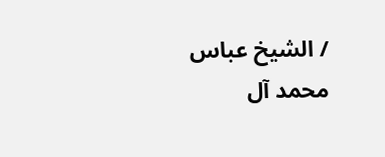/ الشيخ عباس محمد آل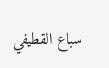سباع القطيفي